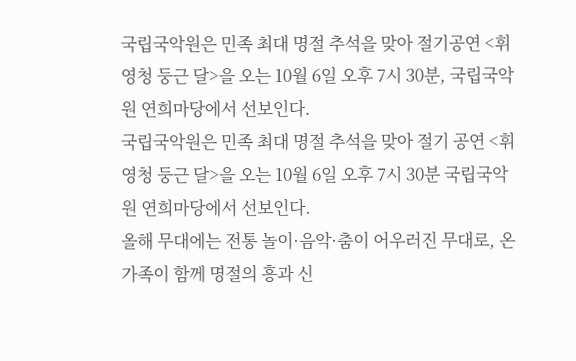국립국악원은 민족 최대 명절 추석을 맞아 절기공연 <휘영청 둥근 달>을 오는 10월 6일 오후 7시 30분, 국립국악원 연희마당에서 선보인다.
국립국악원은 민족 최대 명절 추석을 맞아 절기 공연 <휘영청 둥근 달>을 오는 10월 6일 오후 7시 30분 국립국악원 연희마당에서 선보인다.
올해 무대에는 전통 놀이·음악·춤이 어우러진 무대로, 온 가족이 함께 명절의 흥과 신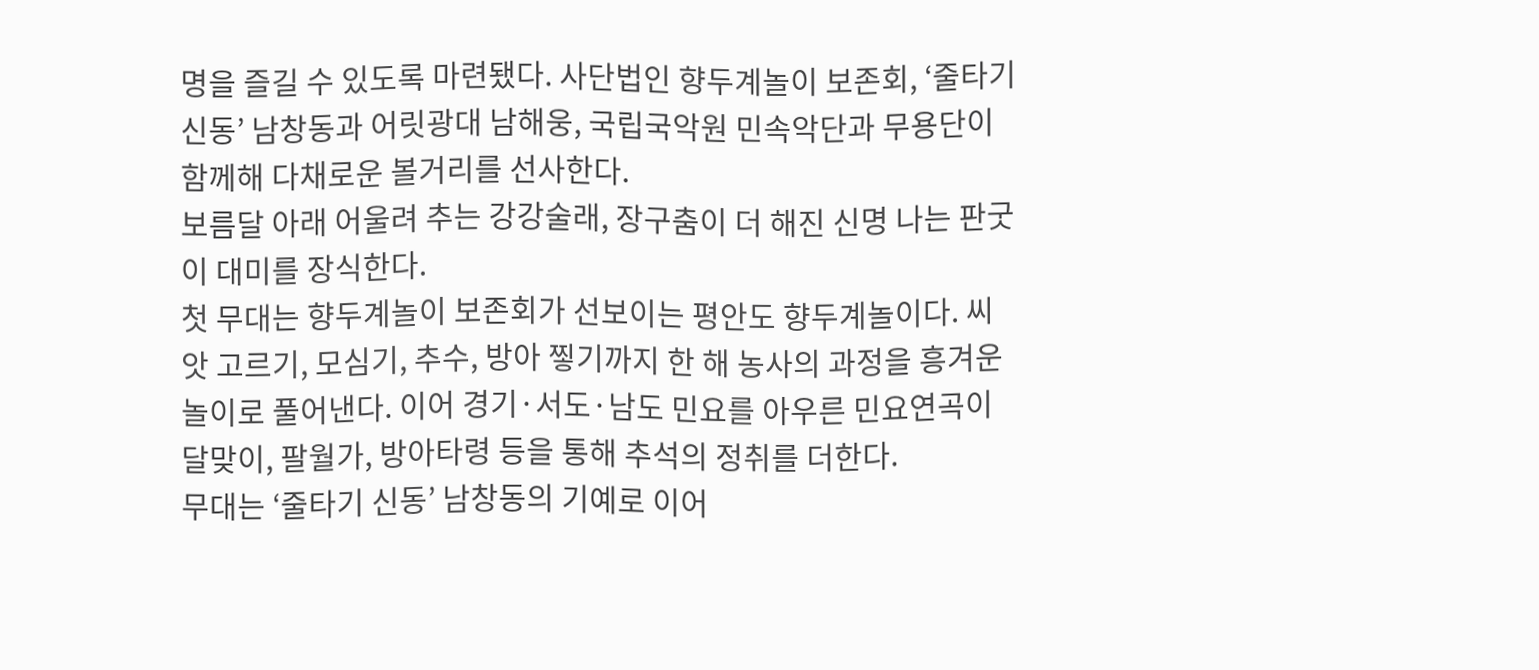명을 즐길 수 있도록 마련됐다. 사단법인 향두계놀이 보존회, ‘줄타기 신동’ 남창동과 어릿광대 남해웅, 국립국악원 민속악단과 무용단이 함께해 다채로운 볼거리를 선사한다.
보름달 아래 어울려 추는 강강술래, 장구춤이 더 해진 신명 나는 판굿이 대미를 장식한다.
첫 무대는 향두계놀이 보존회가 선보이는 평안도 향두계놀이다. 씨앗 고르기, 모심기, 추수, 방아 찧기까지 한 해 농사의 과정을 흥겨운 놀이로 풀어낸다. 이어 경기·서도·남도 민요를 아우른 민요연곡이 달맞이, 팔월가, 방아타령 등을 통해 추석의 정취를 더한다.
무대는 ‘줄타기 신동’ 남창동의 기예로 이어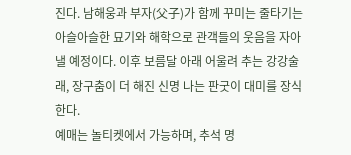진다. 남해웅과 부자(父子)가 함께 꾸미는 줄타기는 아슬아슬한 묘기와 해학으로 관객들의 웃음을 자아낼 예정이다. 이후 보름달 아래 어울려 추는 강강술래, 장구춤이 더 해진 신명 나는 판굿이 대미를 장식한다.
예매는 놀티켓에서 가능하며, 추석 명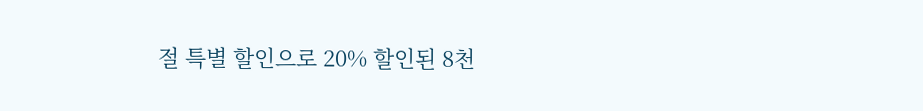절 특별 할인으로 20% 할인된 8천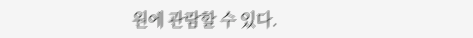원에 관람할 수 있다.